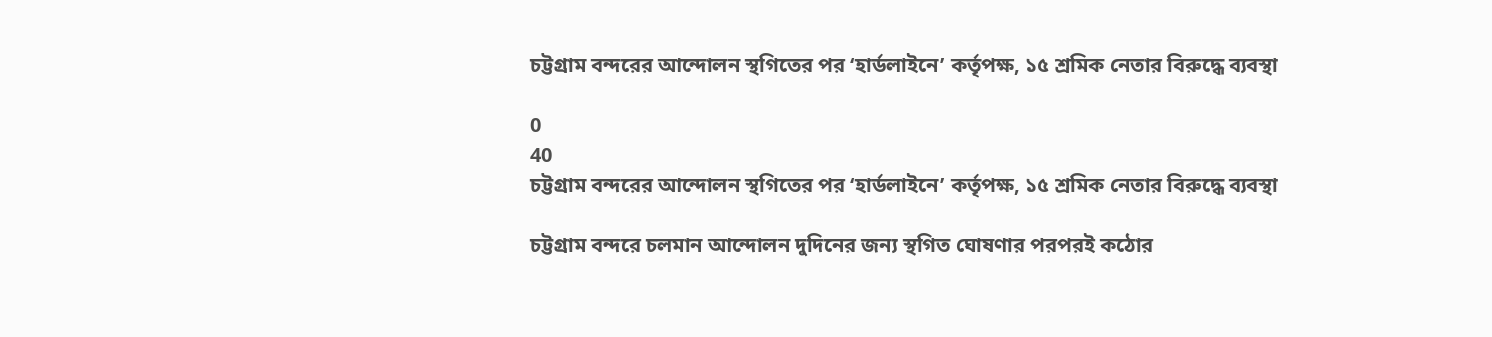চট্টগ্রাম বন্দরের আন্দোলন স্থগিতের পর ‘হার্ডলাইনে’ কর্তৃপক্ষ, ১৫ শ্রমিক নেতার বিরুদ্ধে ব্যবস্থা

0
40
চট্টগ্রাম বন্দরের আন্দোলন স্থগিতের পর ‘হার্ডলাইনে’ কর্তৃপক্ষ, ১৫ শ্রমিক নেতার বিরুদ্ধে ব্যবস্থা

চট্টগ্রাম বন্দরে চলমান আন্দোলন দুদিনের জন্য স্থগিত ঘোষণার পরপরই কঠোর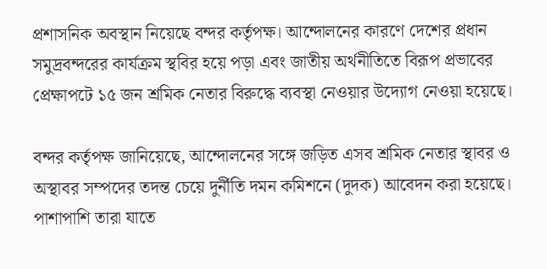প্রশাসনিক অবস্থান নিয়েছে বন্দর কর্তৃপক্ষ। আন্দোলনের কারণে দেশের প্রধান সমুদ্রবন্দরের কার্যক্রম স্থবির হয়ে পড়া এবং জাতীয় অর্থনীতিতে বিরূপ প্রভাবের প্রেক্ষাপটে ১৫ জন শ্রমিক নেতার বিরুদ্ধে ব্যবস্থা নেওয়ার উদ্যোগ নেওয়া হয়েছে।

বন্দর কর্তৃপক্ষ জানিয়েছে, আন্দোলনের সঙ্গে জড়িত এসব শ্রমিক নেতার স্থাবর ও অস্থাবর সম্পদের তদন্ত চেয়ে দুর্নীতি দমন কমিশনে (দুদক) আবেদন করা হয়েছে। পাশাপাশি তারা যাতে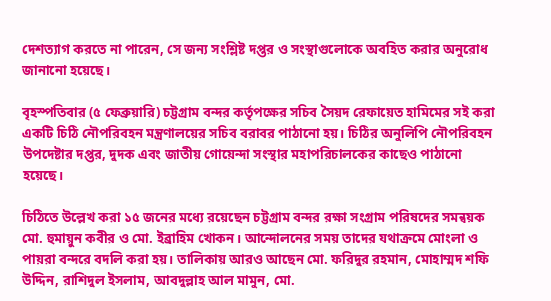দেশত্যাগ করতে না পারেন, সে জন্য সংশ্লিষ্ট দপ্তর ও সংস্থাগুলোকে অবহিত করার অনুরোধ জানানো হয়েছে।

বৃহস্পতিবার (৫ ফেব্রুয়ারি) চট্টগ্রাম বন্দর কর্তৃপক্ষের সচিব সৈয়দ রেফায়েত হামিমের সই করা একটি চিঠি নৌপরিবহন মন্ত্রণালয়ের সচিব বরাবর পাঠানো হয়। চিঠির অনুলিপি নৌপরিবহন উপদেষ্টার দপ্তর, দুদক এবং জাতীয় গোয়েন্দা সংস্থার মহাপরিচালকের কাছেও পাঠানো হয়েছে।

চিঠিতে উল্লেখ করা ১৫ জনের মধ্যে রয়েছেন চট্টগ্রাম বন্দর রক্ষা সংগ্রাম পরিষদের সমন্বয়ক মো. হুমায়ুন কবীর ও মো. ইব্রাহিম খোকন। আন্দোলনের সময় তাদের যথাক্রমে মোংলা ও পায়রা বন্দরে বদলি করা হয়। তালিকায় আরও আছেন মো. ফরিদুর রহমান, মোহাম্মদ শফি উদ্দিন, রাশিদুল ইসলাম, আবদুল্লাহ আল মামুন, মো.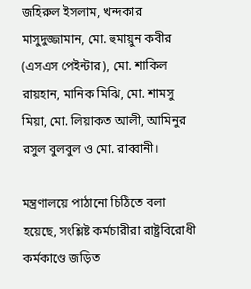জহিরুল ইসলাম, খন্দকার মাসুদুজ্জামান, মো. হুমায়ুন কবীর (এসএস পেইন্টার), মো. শাকিল রায়হান, মানিক মিঝি, মো. শামসু মিয়া, মো. লিয়াকত আলী, আমিনুর রসুল বুলবুল ও মো. রাব্বানী।

মন্ত্রণালয়ে পাঠানো চিঠিতে বলা হয়েছে, সংশ্লিষ্ট কর্মচারীরা রাষ্ট্রবিরোধী কর্মকাণ্ডে জড়িত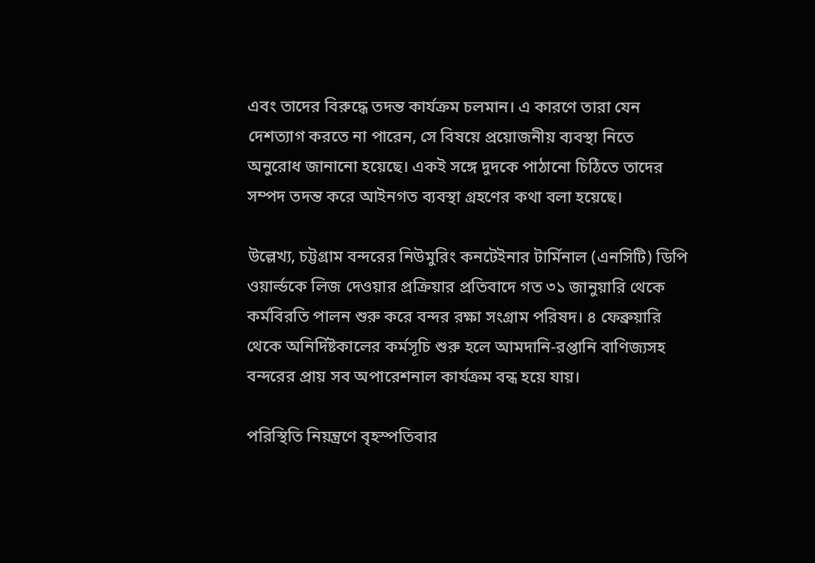এবং তাদের বিরুদ্ধে তদন্ত কার্যক্রম চলমান। এ কারণে তারা যেন দেশত্যাগ করতে না পারেন, সে বিষয়ে প্রয়োজনীয় ব্যবস্থা নিতে অনুরোধ জানানো হয়েছে। একই সঙ্গে দুদকে পাঠানো চিঠিতে তাদের সম্পদ তদন্ত করে আইনগত ব্যবস্থা গ্রহণের কথা বলা হয়েছে।

উল্লেখ্য, চট্টগ্রাম বন্দরের নিউমুরিং কনটেইনার টার্মিনাল (এনসিটি) ডিপি ওয়ার্ল্ডকে লিজ দেওয়ার প্রক্রিয়ার প্রতিবাদে গত ৩১ জানুয়ারি থেকে কর্মবিরতি পালন শুরু করে বন্দর রক্ষা সংগ্রাম পরিষদ। ৪ ফেব্রুয়ারি থেকে অনির্দিষ্টকালের কর্মসূচি শুরু হলে আমদানি-রপ্তানি বাণিজ্যসহ বন্দরের প্রায় সব অপারেশনাল কার্যক্রম বন্ধ হয়ে যায়।

পরিস্থিতি নিয়ন্ত্রণে বৃহস্পতিবার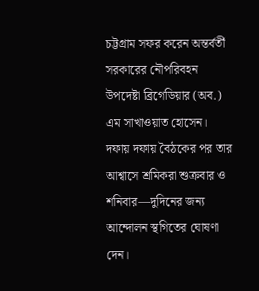চট্টগ্রাম সফর করেন অন্তর্বর্তী সরকারের নৌপরিবহন উপদেষ্টা ব্রিগেডিয়ার (অব.) এম সাখাওয়াত হোসেন। দফায় দফায় বৈঠকের পর তার আশ্বাসে শ্রমিকরা শুক্রবার ও শনিবার—দুদিনের জন্য আন্দোলন স্থগিতের ঘোষণা দেন।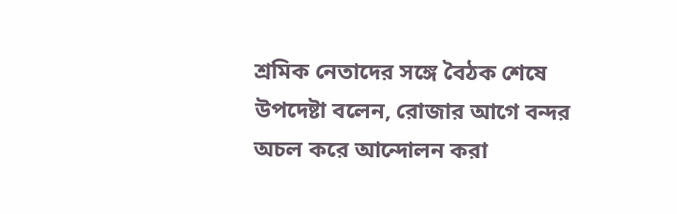শ্রমিক নেতাদের সঙ্গে বৈঠক শেষে উপদেষ্টা বলেন, রোজার আগে বন্দর অচল করে আন্দোলন করা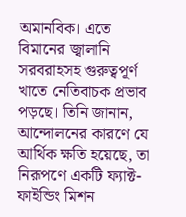অমানবিক। এতে বিমানের জ্বালানি সরবরাহসহ গুরুত্বপূর্ণ খাতে নেতিবাচক প্রভাব পড়ছে। তিনি জানান, আন্দোলনের কারণে যে আর্থিক ক্ষতি হয়েছে, তা নিরূপণে একটি ফ্যাক্ট-ফাইন্ডিং মিশন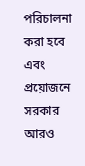পরিচালনা করা হবে এবং প্রয়োজনে সরকার আরও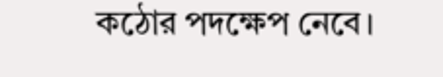কঠোর পদক্ষেপ নেবে।